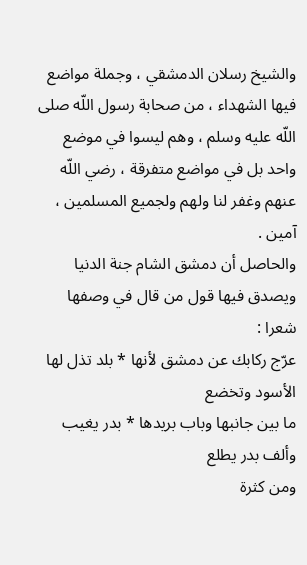والشيخ رسلان الدمشقي ، وجملة مواضع فيها الشهداء ، من صحابة رسول اللّه صلى اللّه عليه وسلم ، وهم ليسوا في موضع واحد بل في مواضع متفرقة ، رضي اللّه عنهم وغفر لنا ولهم ولجميع المسلمين ، آمين .
والحاصل أن دمشق الشام جنة الدنيا ويصدق فيها قول من قال في وصفها شعرا :
عرّج ركابك عن دمشق لأنها * بلد تذل لها الأسود وتخضع
ما بين جانبها وباب بريدها * بدر يغيب وألف بدر يطلع
ومن كثرة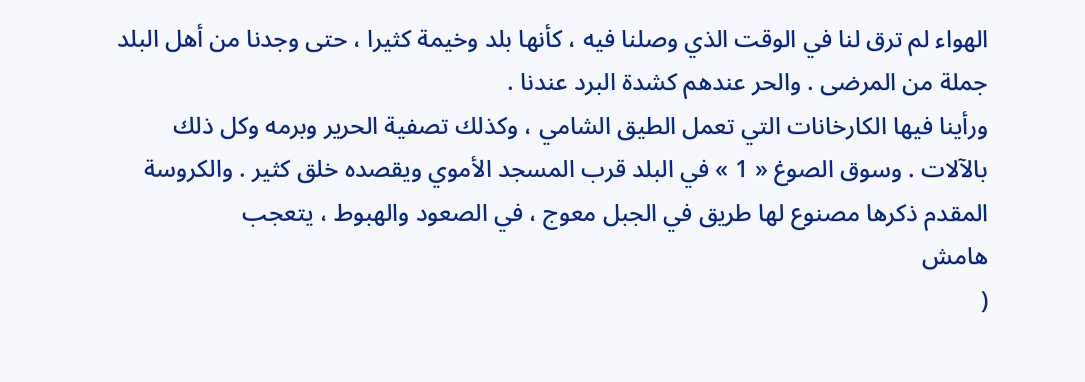الهواء لم ترق لنا في الوقت الذي وصلنا فيه ، كأنها بلد وخيمة كثيرا ، حتى وجدنا من أهل البلد جملة من المرضى . والحر عندهم كشدة البرد عندنا .
ورأينا فيها الكارخانات التي تعمل الطيق الشامي ، وكذلك تصفية الحرير وبرمه وكل ذلك بالآلات . وسوق الصوغ « 1 » في البلد قرب المسجد الأموي ويقصده خلق كثير . والكروسة المقدم ذكرها مصنوع لها طريق في الجبل معوج ، في الصعود والهبوط ، يتعجب
هامش
(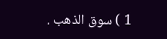1 ) سوق الذهب .